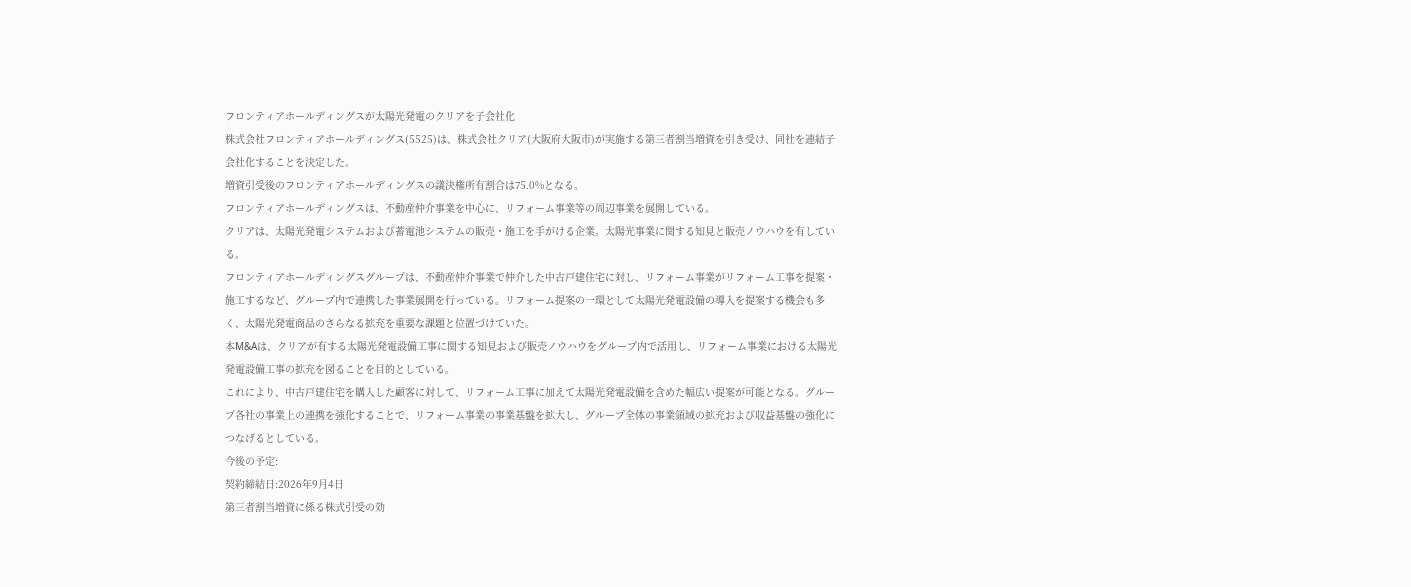フロンティアホールディングスが太陽光発電のクリアを子会社化
株式会社フロンティアホールディングス(5525)は、株式会社クリア(大阪府大阪市)が実施する第三者割当増資を引き受け、同社を連結子会社化することを決定した。
増資引受後のフロンティアホールディングスの議決権所有割合は75.0%となる。
フロンティアホールディングスは、不動産仲介事業を中心に、リフォーム事業等の周辺事業を展開している。
クリアは、太陽光発電システムおよび蓄電池システムの販売・施工を手がける企業。太陽光事業に関する知見と販売ノウハウを有している。
フロンティアホールディングスグループは、不動産仲介事業で仲介した中古戸建住宅に対し、リフォーム事業がリフォーム工事を提案・施工するなど、グループ内で連携した事業展開を行っている。リフォーム提案の一環として太陽光発電設備の導入を提案する機会も多く、太陽光発電商品のさらなる拡充を重要な課題と位置づけていた。
本M&Aは、クリアが有する太陽光発電設備工事に関する知見および販売ノウハウをグループ内で活用し、リフォーム事業における太陽光発電設備工事の拡充を図ることを目的としている。
これにより、中古戸建住宅を購入した顧客に対して、リフォーム工事に加えて太陽光発電設備を含めた幅広い提案が可能となる。グループ各社の事業上の連携を強化することで、リフォーム事業の事業基盤を拡大し、グループ全体の事業領域の拡充および収益基盤の強化につなげるとしている。
今後の予定:
契約締結日:2026年9月4日
第三者割当増資に係る株式引受の効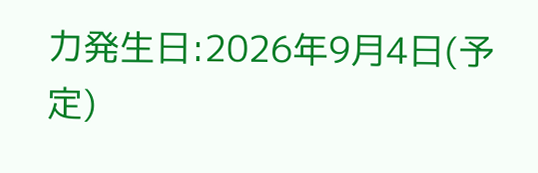力発生日:2026年9月4日(予定)